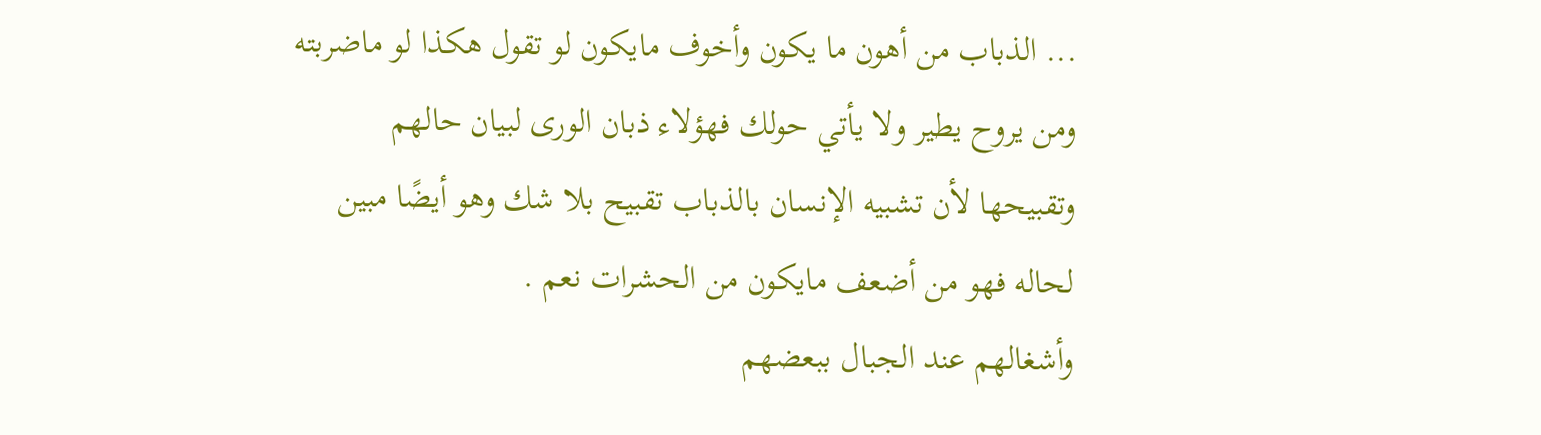... الذباب من أهون ما يكون وأخوف مايكون لو تقول هكذا لو ماضربته ومن يروح يطير ولا يأتي حولك فهؤلاء ذبان الورى لبيان حالهم وتقبيحها لأن تشبيه الإنسان بالذباب تقبيح بلا شك وهو أيضًا مبين لحاله فهو من أضعف مايكون من الحشرات نعم .
وأشغالهم عند الجبال ببعضهم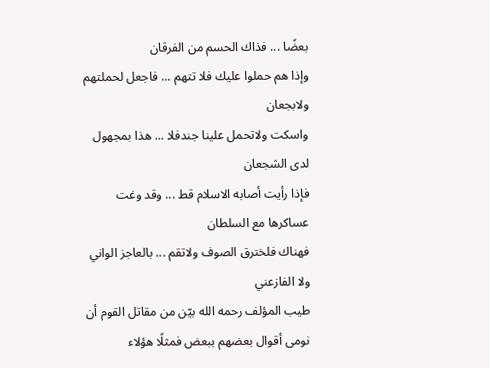بعضًا ... فذاك الحسم من الفرقان
وإذا هم حملوا عليك فلا تتهم ... فاجعل لحملتهم ولابجعان
واسكت ولاتحمل علينا جندفلا ... هذا بمجهول لدى الشجعان
فإذا رأيت أصابه الاسلام قط ... وقد وغت عساكرها مع السلطان
فهناك فلخترق الصوف ولاتقم ... بالعاجز الواني ولا الفازعني
طيب المؤلف رحمه الله بيّن من مقاتل القوم أن نومى أقوال بعضهم ببعض فمثلًا هؤلاء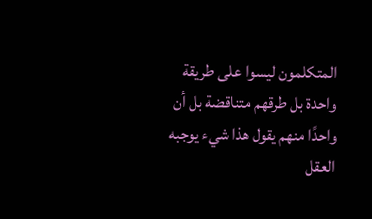المتكلمون ليسوا على طريقة واحدة بل طرقهم متناقضة بل أن واحدًا منهم يقول هذا شيء يوجبه العقل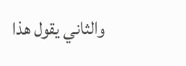والثاني يقول هذا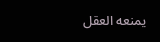يمنعه العقل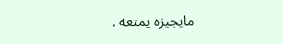مايجيزه يمنعه .